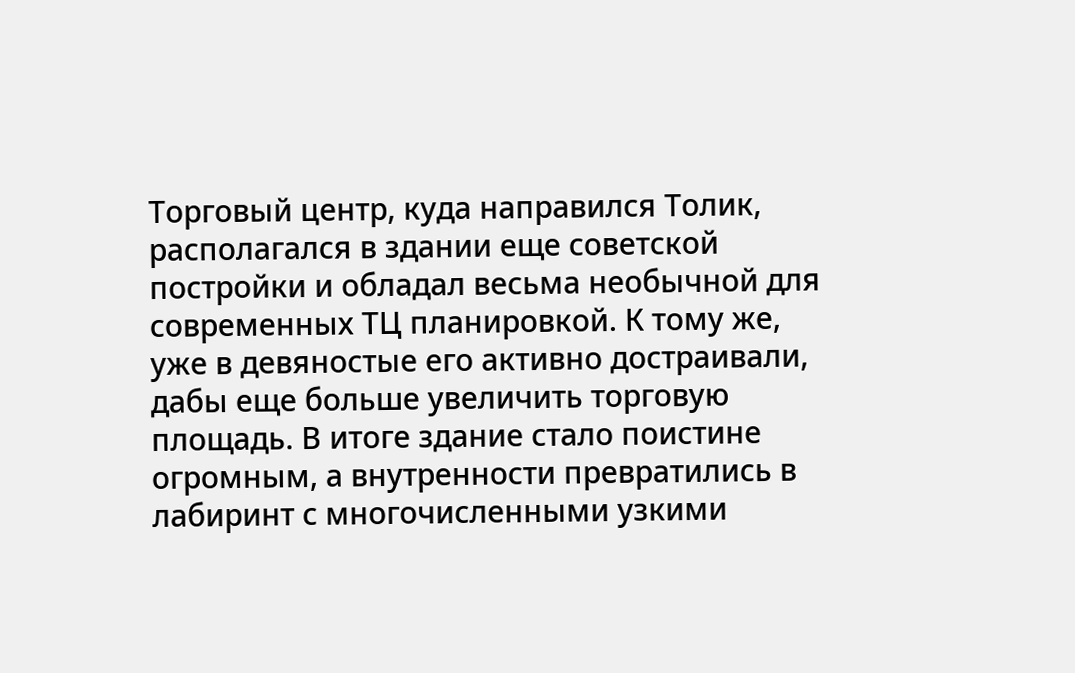Торговый центр, куда направился Толик, располагался в здании еще советской постройки и обладал весьма необычной для современных ТЦ планировкой. К тому же, уже в девяностые его активно достраивали, дабы еще больше увеличить торговую площадь. В итоге здание стало поистине огромным, а внутренности превратились в лабиринт с многочисленными узкими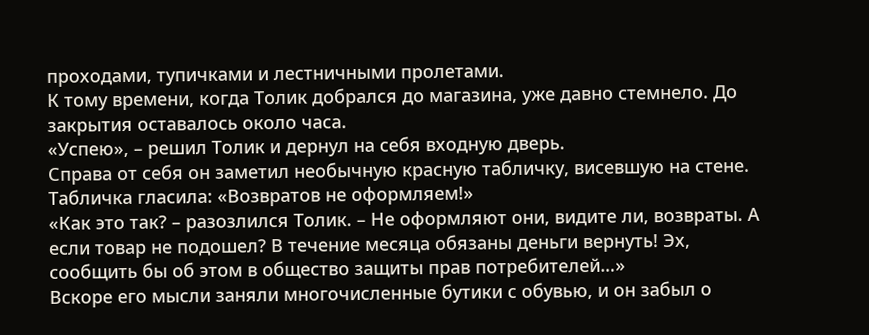проходами, тупичками и лестничными пролетами.
К тому времени, когда Толик добрался до магазина, уже давно стемнело. До закрытия оставалось около часа.
«Успею», – решил Толик и дернул на себя входную дверь.
Справа от себя он заметил необычную красную табличку, висевшую на стене.
Табличка гласила: «Возвратов не оформляем!»
«Как это так? – разозлился Толик. – Не оформляют они, видите ли, возвраты. А если товар не подошел? В течение месяца обязаны деньги вернуть! Эх, сообщить бы об этом в общество защиты прав потребителей…»
Вскоре его мысли заняли многочисленные бутики с обувью, и он забыл о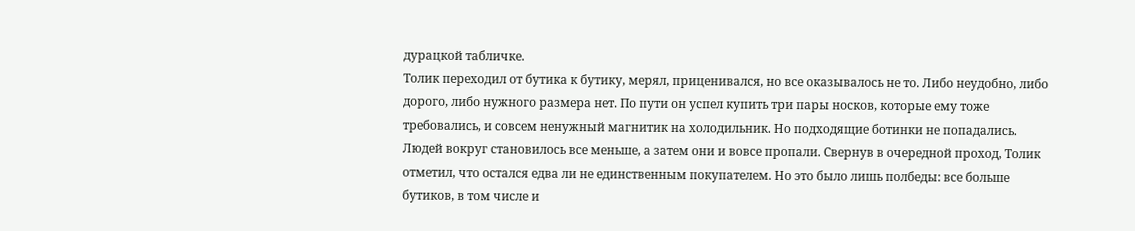дурацкой табличке.
Толик переходил от бутика к бутику, мерял, приценивался, но все оказывалось не то. Либо неудобно, либо дорого, либо нужного размера нет. По пути он успел купить три пары носков, которые ему тоже требовались, и совсем ненужный магнитик на холодильник. Но подходящие ботинки не попадались.
Людей вокруг становилось все меньше, а затем они и вовсе пропали. Свернув в очередной проход, Толик отметил, что остался едва ли не единственным покупателем. Но это было лишь полбеды: все больше бутиков, в том числе и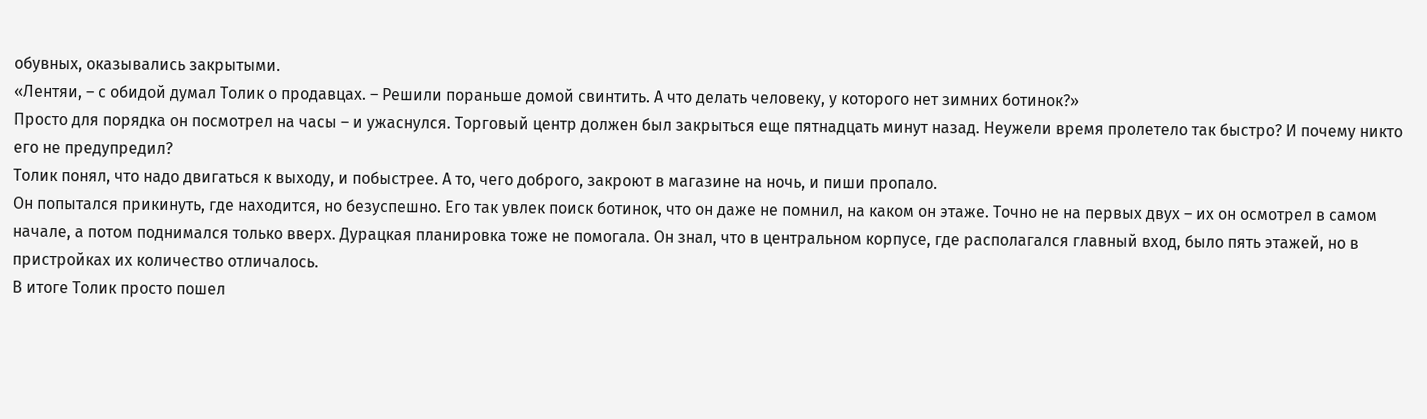обувных, оказывались закрытыми.
«Лентяи, – с обидой думал Толик о продавцах. – Решили пораньше домой свинтить. А что делать человеку, у которого нет зимних ботинок?»
Просто для порядка он посмотрел на часы – и ужаснулся. Торговый центр должен был закрыться еще пятнадцать минут назад. Неужели время пролетело так быстро? И почему никто его не предупредил?
Толик понял, что надо двигаться к выходу, и побыстрее. А то, чего доброго, закроют в магазине на ночь, и пиши пропало.
Он попытался прикинуть, где находится, но безуспешно. Его так увлек поиск ботинок, что он даже не помнил, на каком он этаже. Точно не на первых двух – их он осмотрел в самом начале, а потом поднимался только вверх. Дурацкая планировка тоже не помогала. Он знал, что в центральном корпусе, где располагался главный вход, было пять этажей, но в пристройках их количество отличалось.
В итоге Толик просто пошел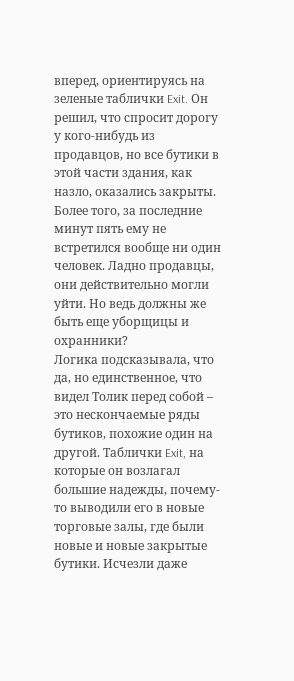вперед, ориентируясь на зеленые таблички Exit. Он решил, что спросит дорогу у кого-нибудь из продавцов, но все бутики в этой части здания, как назло, оказались закрыты. Более того, за последние минут пять ему не встретился вообще ни один человек. Ладно продавцы, они действительно могли уйти. Но ведь должны же быть еще уборщицы и охранники?
Логика подсказывала, что да, но единственное, что видел Толик перед собой – это нескончаемые ряды бутиков, похожие один на другой. Таблички Exit, на которые он возлагал большие надежды, почему-то выводили его в новые торговые залы, где были новые и новые закрытые бутики. Исчезли даже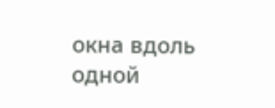окна вдоль одной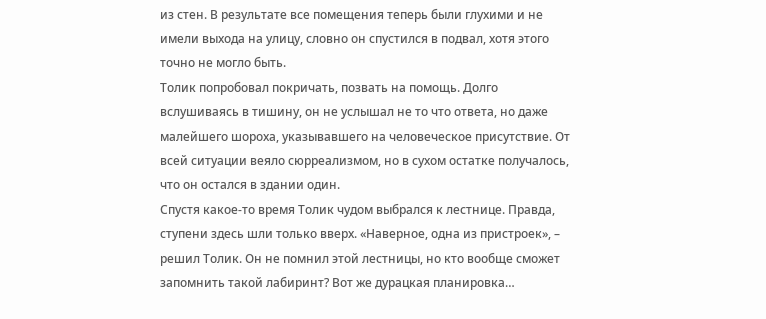из стен. В результате все помещения теперь были глухими и не имели выхода на улицу, словно он спустился в подвал, хотя этого точно не могло быть.
Толик попробовал покричать, позвать на помощь. Долго вслушиваясь в тишину, он не услышал не то что ответа, но даже малейшего шороха, указывавшего на человеческое присутствие. От всей ситуации веяло сюрреализмом, но в сухом остатке получалось, что он остался в здании один.
Спустя какое-то время Толик чудом выбрался к лестнице. Правда, ступени здесь шли только вверх. «Наверное, одна из пристроек», – решил Толик. Он не помнил этой лестницы, но кто вообще сможет запомнить такой лабиринт? Вот же дурацкая планировка…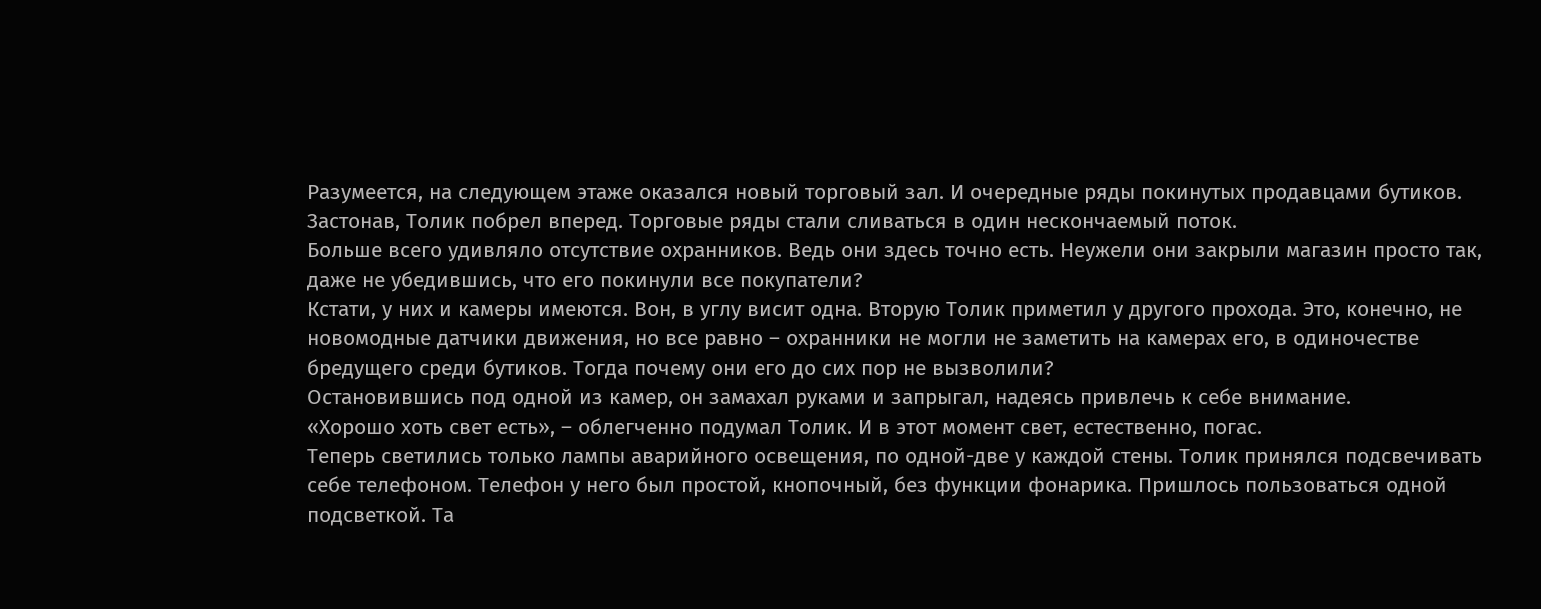Разумеется, на следующем этаже оказался новый торговый зал. И очередные ряды покинутых продавцами бутиков. Застонав, Толик побрел вперед. Торговые ряды стали сливаться в один нескончаемый поток.
Больше всего удивляло отсутствие охранников. Ведь они здесь точно есть. Неужели они закрыли магазин просто так, даже не убедившись, что его покинули все покупатели?
Кстати, у них и камеры имеются. Вон, в углу висит одна. Вторую Толик приметил у другого прохода. Это, конечно, не новомодные датчики движения, но все равно – охранники не могли не заметить на камерах его, в одиночестве бредущего среди бутиков. Тогда почему они его до сих пор не вызволили?
Остановившись под одной из камер, он замахал руками и запрыгал, надеясь привлечь к себе внимание.
«Хорошо хоть свет есть», – облегченно подумал Толик. И в этот момент свет, естественно, погас.
Теперь светились только лампы аварийного освещения, по одной-две у каждой стены. Толик принялся подсвечивать себе телефоном. Телефон у него был простой, кнопочный, без функции фонарика. Пришлось пользоваться одной подсветкой. Та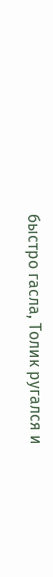быстро гасла, Толик ругался и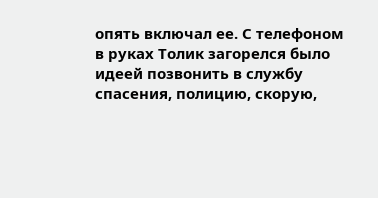опять включал ее. С телефоном в руках Толик загорелся было идеей позвонить в службу спасения, полицию, скорую,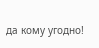да кому угодно!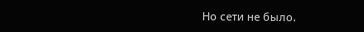Но сети не было.